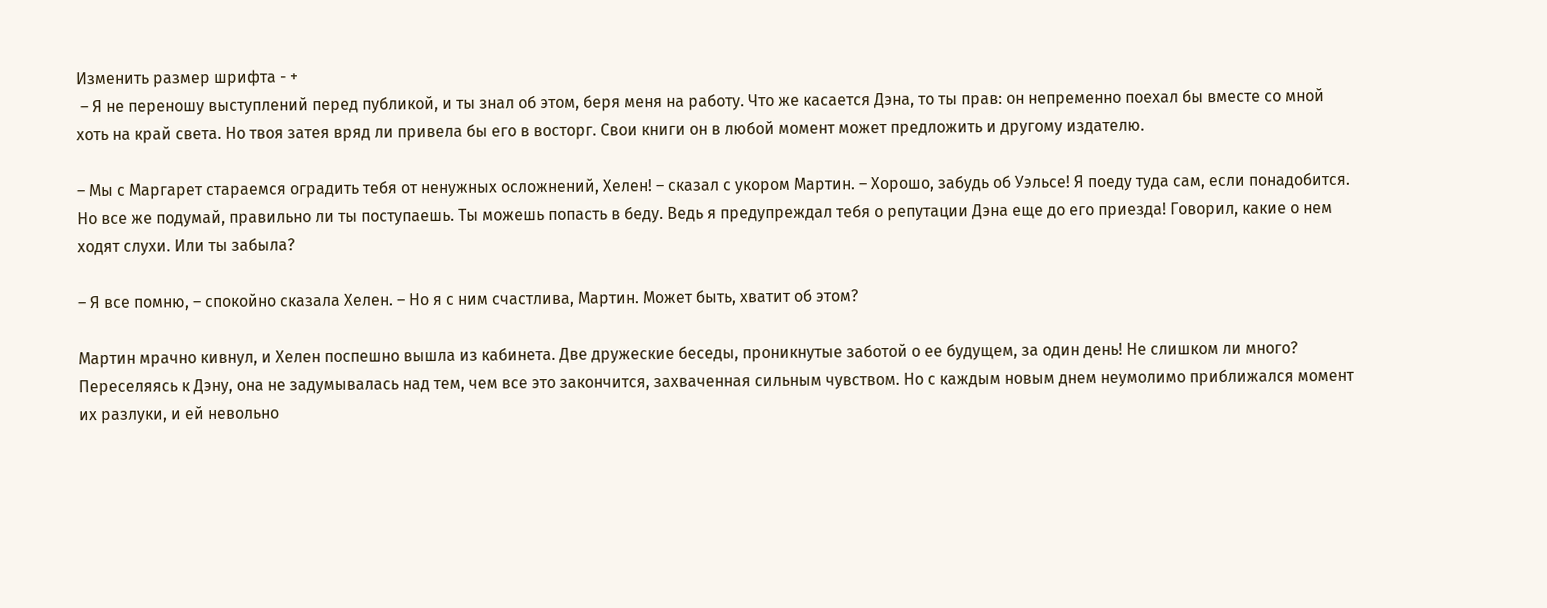Изменить размер шрифта - +
 – Я не переношу выступлений перед публикой, и ты знал об этом, беря меня на работу. Что же касается Дэна, то ты прав: он непременно поехал бы вместе со мной хоть на край света. Но твоя затея вряд ли привела бы его в восторг. Свои книги он в любой момент может предложить и другому издателю.

– Мы с Маргарет стараемся оградить тебя от ненужных осложнений, Хелен! – сказал с укором Мартин. – Хорошо, забудь об Уэльсе! Я поеду туда сам, если понадобится. Но все же подумай, правильно ли ты поступаешь. Ты можешь попасть в беду. Ведь я предупреждал тебя о репутации Дэна еще до его приезда! Говорил, какие о нем ходят слухи. Или ты забыла?

– Я все помню, – спокойно сказала Хелен. – Но я с ним счастлива, Мартин. Может быть, хватит об этом?

Мартин мрачно кивнул, и Хелен поспешно вышла из кабинета. Две дружеские беседы, проникнутые заботой о ее будущем, за один день! Не слишком ли много? Переселяясь к Дэну, она не задумывалась над тем, чем все это закончится, захваченная сильным чувством. Но с каждым новым днем неумолимо приближался момент их разлуки, и ей невольно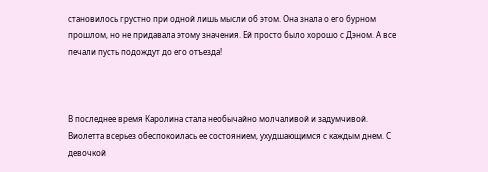становилось грустно при одной лишь мысли об этом. Она знала о его бурном прошлом, но не придавала этому значения. Ей просто было хорошо с Дэном. А все печали пусть подождут до его отъезда!



В последнее время Каролина стала необычайно молчаливой и задумчивой. Виолетта всерьез обеспокоилась ее состоянием, ухудшающимся с каждым днем. С девочкой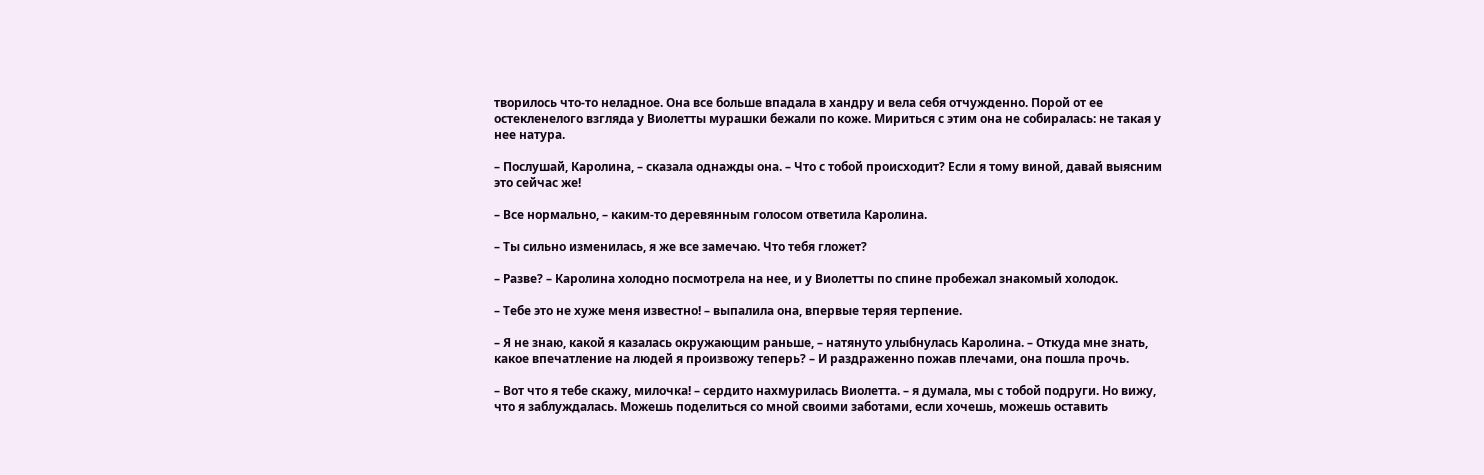творилось что-то неладное. Она все больше впадала в хандру и вела себя отчужденно. Порой от ее остекленелого взгляда у Виолетты мурашки бежали по коже. Мириться с этим она не собиралась: не такая у нее натура.

– Послушай, Каролина, – сказала однажды она. – Что с тобой происходит? Если я тому виной, давай выясним это сейчас же!

– Все нормально, – каким-то деревянным голосом ответила Каролина.

– Ты сильно изменилась, я же все замечаю. Что тебя гложет?

– Разве? – Каролина холодно посмотрела на нее, и у Виолетты по спине пробежал знакомый холодок.

– Тебе это не хуже меня известно! – выпалила она, впервые теряя терпение.

– Я не знаю, какой я казалась окружающим раньше, – натянуто улыбнулась Каролина. – Откуда мне знать, какое впечатление на людей я произвожу теперь? – И раздраженно пожав плечами, она пошла прочь.

– Вот что я тебе скажу, милочка! – сердито нахмурилась Виолетта. – я думала, мы с тобой подруги. Но вижу, что я заблуждалась. Можешь поделиться со мной своими заботами, если хочешь, можешь оставить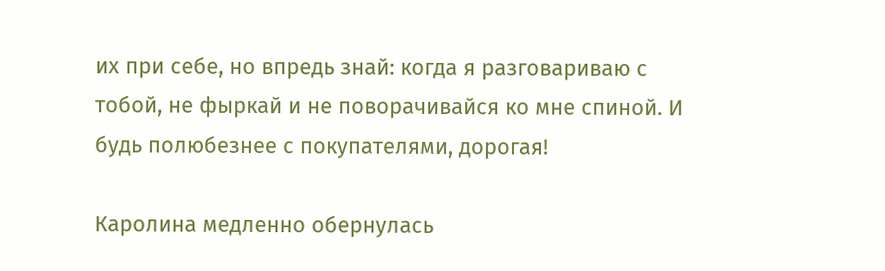их при себе, но впредь знай: когда я разговариваю с тобой, не фыркай и не поворачивайся ко мне спиной. И будь полюбезнее с покупателями, дорогая!

Каролина медленно обернулась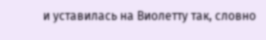и уставилась на Виолетту так, словно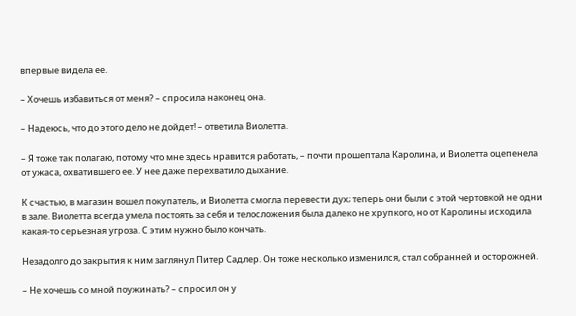впервые видела ее.

– Хочешь избавиться от меня? – спросила наконец она.

– Надеюсь, что до этого дело не дойдет! – ответила Виолетта.

– Я тоже так полагаю, потому что мне здесь нравится работать, – почти прошептала Каролина, и Виолетта оцепенела от ужаса, охватившего ее. У нее даже перехватило дыхание.

К счастью, в магазин вошел покупатель, и Виолетта смогла перевести дух; теперь они были с этой чертовкой не одни в зале. Виолетта всегда умела постоять за себя и телосложения была далеко не хрупкого, но от Каролины исходила какая-то серьезная угроза. С этим нужно было кончать.

Незадолго до закрытия к ним заглянул Питер Садлер. Он тоже несколько изменился, стал собранней и осторожней.

– Не хочешь со мной поужинать? – спросил он у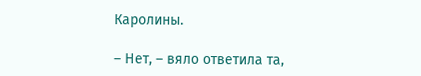Каролины.

– Нет, – вяло ответила та,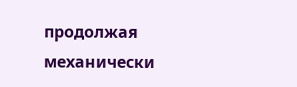продолжая механически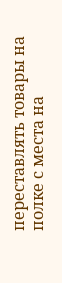переставлять товары на полке с места на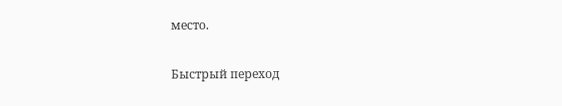место.

Быстрый переход